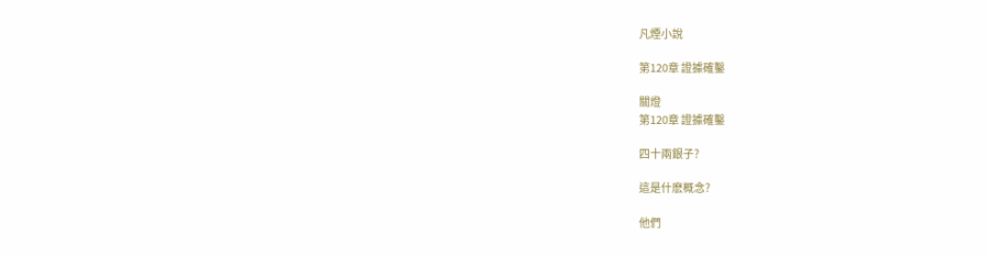凡煙小說

第120章 證據確鑿

關燈
第120章 證據確鑿

四十兩銀子?

這是什麽概念?

他們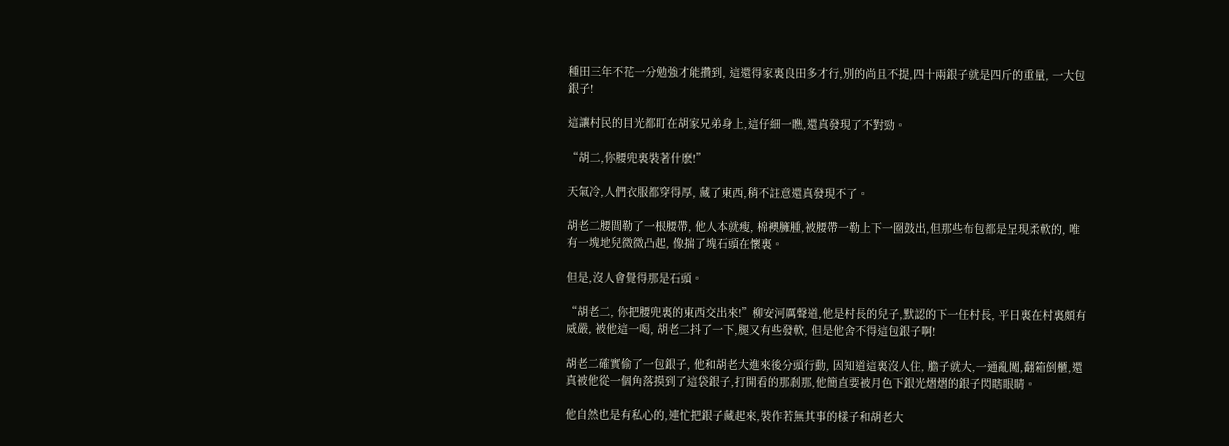種田三年不花一分勉強才能攢到, 這還得家裏良田多才行,別的尚且不提,四十兩銀子就是四斤的重量, 一大包銀子!

這讓村民的目光都盯在胡家兄弟身上,這仔細一瞧,還真發現了不對勁。

“胡二,你腰兜裏裝著什麽!”

天氣冷,人們衣服都穿得厚, 藏了東西,稍不註意還真發現不了。

胡老二腰間勒了一根腰帶, 他人本就瘦, 棉襖臃腫,被腰帶一勒上下一圈鼓出,但那些布包都是呈現柔軟的, 唯有一塊地兒微微凸起, 像揣了塊石頭在懷裏。

但是,沒人會覺得那是石頭。

“胡老二, 你把腰兜裏的東西交出來!”柳安河厲聲道,他是村長的兒子,默認的下一任村長, 平日裏在村裏頗有威嚴, 被他這一喝, 胡老二抖了一下,腿又有些發軟, 但是他舍不得這包銀子啊!

胡老二確實偷了一包銀子, 他和胡老大進來後分頭行動, 因知道這裏沒人住, 膽子就大,一通亂闖,翻箱倒櫃,還真被他從一個角落摸到了這袋銀子,打開看的那剎那,他簡直要被月色下銀光熠熠的銀子閃瞎眼睛。

他自然也是有私心的,連忙把銀子藏起來,裝作若無其事的樣子和胡老大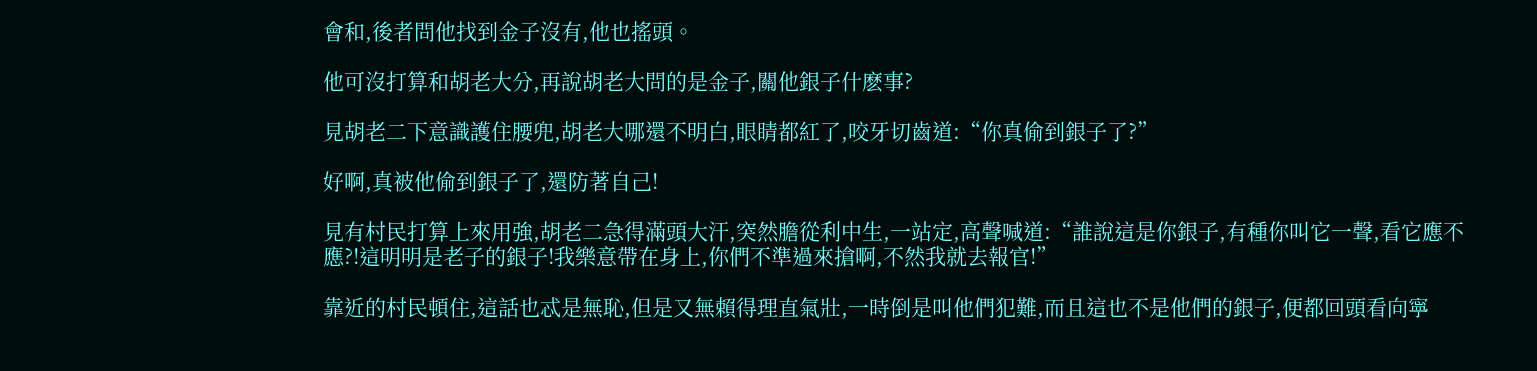會和,後者問他找到金子沒有,他也搖頭。

他可沒打算和胡老大分,再說胡老大問的是金子,關他銀子什麽事?

見胡老二下意識護住腰兜,胡老大哪還不明白,眼睛都紅了,咬牙切齒道:“你真偷到銀子了?”

好啊,真被他偷到銀子了,還防著自己!

見有村民打算上來用強,胡老二急得滿頭大汗,突然膽從利中生,一站定,高聲喊道:“誰說這是你銀子,有種你叫它一聲,看它應不應?!這明明是老子的銀子!我樂意帶在身上,你們不準過來搶啊,不然我就去報官!”

靠近的村民頓住,這話也忒是無恥,但是又無賴得理直氣壯,一時倒是叫他們犯難,而且這也不是他們的銀子,便都回頭看向寧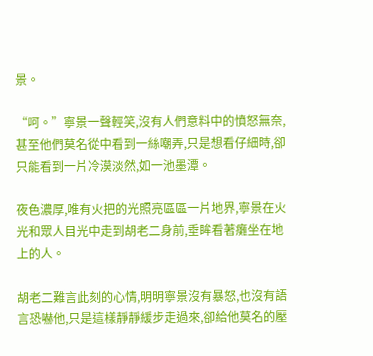景。

“呵。”寧景一聲輕笑,沒有人們意料中的憤怒無奈,甚至他們莫名從中看到一絲嘲弄,只是想看仔細時,卻只能看到一片冷漠淡然,如一池墨潭。

夜色濃厚,唯有火把的光照亮區區一片地界,寧景在火光和眾人目光中走到胡老二身前,垂眸看著癱坐在地上的人。

胡老二難言此刻的心情,明明寧景沒有暴怒,也沒有語言恐嚇他,只是這樣靜靜緩步走過來,卻給他莫名的壓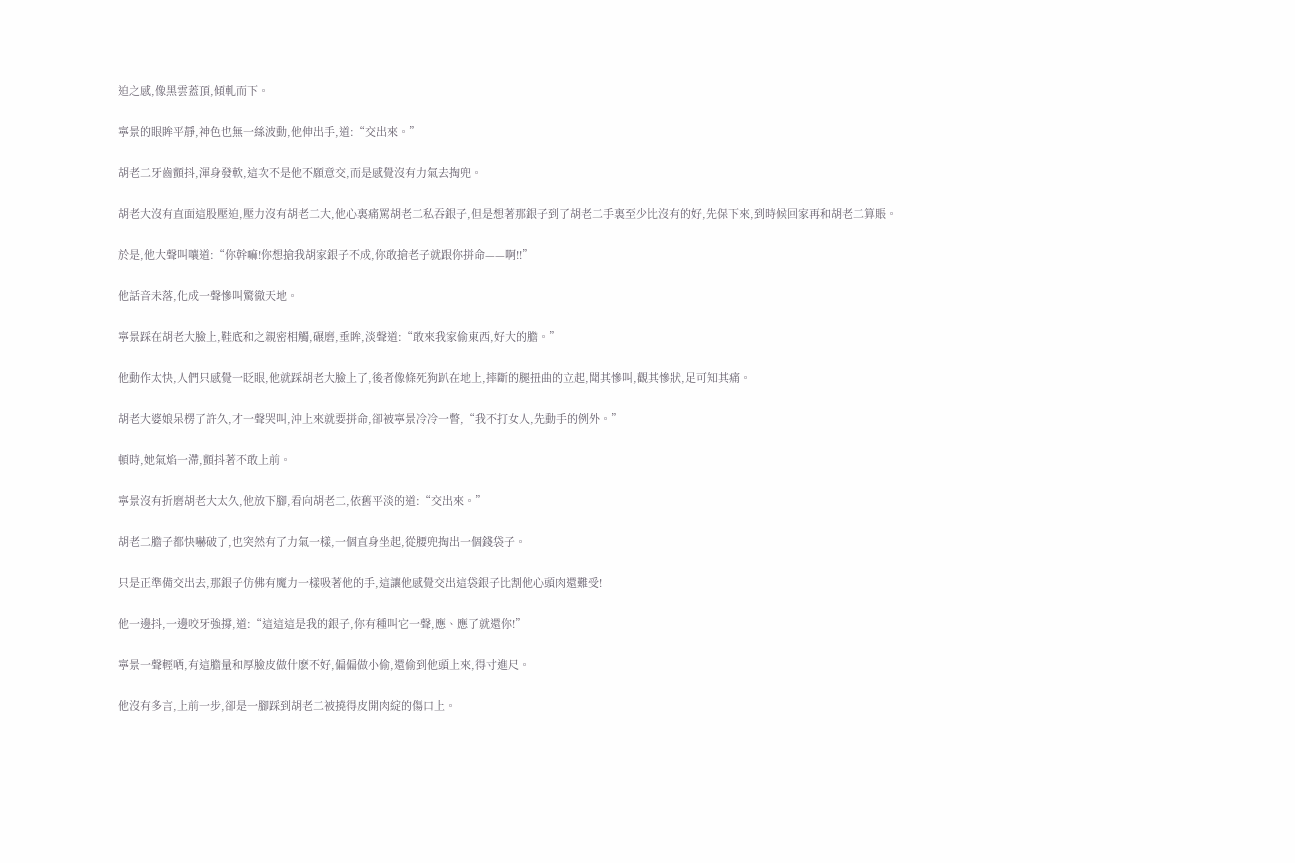迫之感,像黑雲蓋頂,傾軋而下。

寧景的眼眸平靜,神色也無一絲波動,他伸出手,道:“交出來。”

胡老二牙齒顫抖,渾身發軟,這次不是他不願意交,而是感覺沒有力氣去掏兜。

胡老大沒有直面這股壓迫,壓力沒有胡老二大,他心裏痛罵胡老二私吞銀子,但是想著那銀子到了胡老二手裏至少比沒有的好,先保下來,到時候回家再和胡老二算賬。

於是,他大聲叫嚷道:“你幹嘛!你想搶我胡家銀子不成,你敢搶老子就跟你拼命——啊!!”

他話音未落,化成一聲慘叫驚徹天地。

寧景踩在胡老大臉上,鞋底和之親密相觸,碾磨,垂眸,淡聲道:“敢來我家偷東西,好大的膽。”

他動作太快,人們只感覺一眨眼,他就踩胡老大臉上了,後者像條死狗趴在地上,摔斷的腿扭曲的立起,聞其慘叫,觀其慘狀,足可知其痛。

胡老大婆娘呆楞了許久,才一聲哭叫,沖上來就要拼命,卻被寧景冷冷一瞥,“我不打女人,先動手的例外。”

頓時,她氣焰一滯,顫抖著不敢上前。

寧景沒有折磨胡老大太久,他放下腳,看向胡老二,依舊平淡的道:“交出來。”

胡老二膽子都快嚇破了,也突然有了力氣一樣,一個直身坐起,從腰兜掏出一個錢袋子。

只是正準備交出去,那銀子仿佛有魔力一樣吸著他的手,這讓他感覺交出這袋銀子比割他心頭肉還難受!

他一邊抖,一邊咬牙強撐,道:“這這這是我的銀子,你有種叫它一聲,應、應了就還你!”

寧景一聲輕哂,有這膽量和厚臉皮做什麽不好,偏偏做小偷,還偷到他頭上來,得寸進尺。

他沒有多言,上前一步,卻是一腳踩到胡老二被撓得皮開肉綻的傷口上。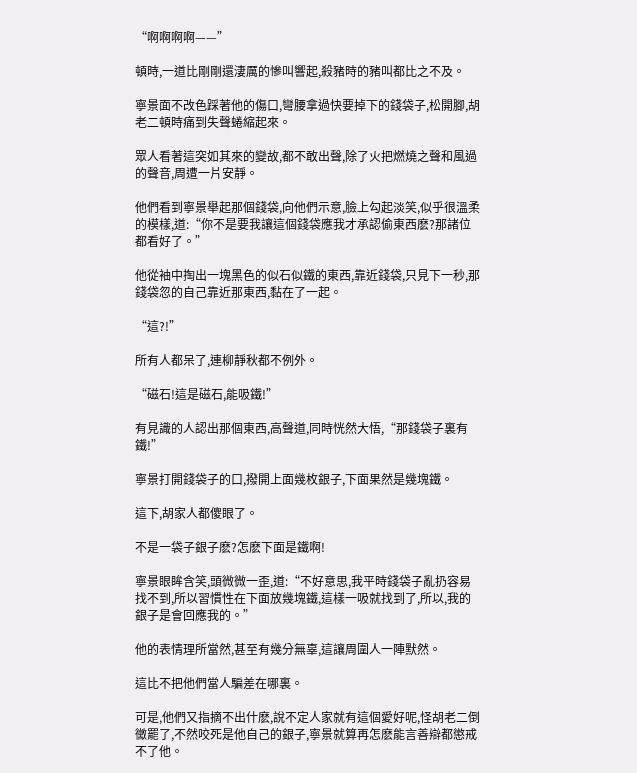“啊啊啊啊——”

頓時,一道比剛剛還淒厲的慘叫響起,殺豬時的豬叫都比之不及。

寧景面不改色踩著他的傷口,彎腰拿過快要掉下的錢袋子,松開腳,胡老二頓時痛到失聲蜷縮起來。

眾人看著這突如其來的變故,都不敢出聲,除了火把燃燒之聲和風過的聲音,周遭一片安靜。

他們看到寧景舉起那個錢袋,向他們示意,臉上勾起淡笑,似乎很溫柔的模樣,道:“你不是要我讓這個錢袋應我才承認偷東西麽?那諸位都看好了。”

他從袖中掏出一塊黑色的似石似鐵的東西,靠近錢袋,只見下一秒,那錢袋忽的自己靠近那東西,黏在了一起。

“這?!”

所有人都呆了,連柳靜秋都不例外。

“磁石!這是磁石,能吸鐵!”

有見識的人認出那個東西,高聲道,同時恍然大悟,“那錢袋子裏有鐵!”

寧景打開錢袋子的口,撥開上面幾枚銀子,下面果然是幾塊鐵。

這下,胡家人都傻眼了。

不是一袋子銀子麽?怎麽下面是鐵啊!

寧景眼眸含笑,頭微微一歪,道:“不好意思,我平時錢袋子亂扔容易找不到,所以習慣性在下面放幾塊鐵,這樣一吸就找到了,所以,我的銀子是會回應我的。”

他的表情理所當然,甚至有幾分無辜,這讓周圍人一陣默然。

這比不把他們當人騙差在哪裏。

可是,他們又指摘不出什麽,說不定人家就有這個愛好呢,怪胡老二倒黴罷了,不然咬死是他自己的銀子,寧景就算再怎麽能言善辯都懲戒不了他。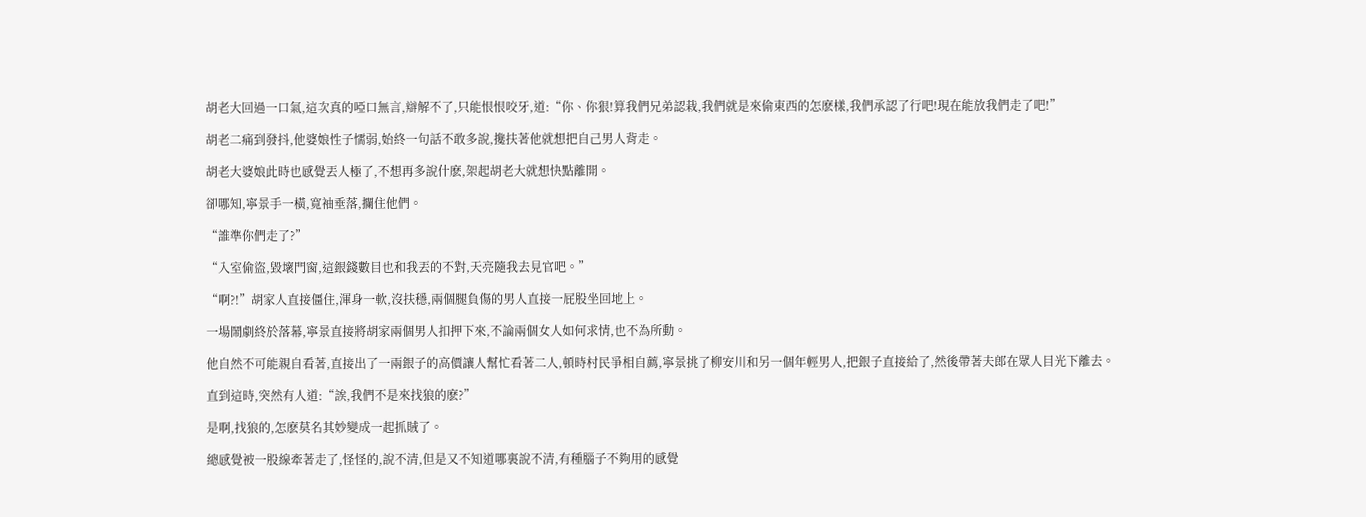胡老大回過一口氣,這次真的啞口無言,辯解不了,只能恨恨咬牙,道:“你、你狠!算我們兄弟認栽,我們就是來偷東西的怎麽樣,我們承認了行吧!現在能放我們走了吧!”

胡老二痛到發抖,他婆娘性子懦弱,始終一句話不敢多說,攙扶著他就想把自己男人背走。

胡老大婆娘此時也感覺丟人極了,不想再多說什麽,架起胡老大就想快點離開。

卻哪知,寧景手一橫,寬袖垂落,攔住他們。

“誰準你們走了?”

“入室偷盜,毀壞門窗,這銀錢數目也和我丟的不對,天亮隨我去見官吧。”

“啊?!”胡家人直接僵住,渾身一軟,沒扶穩,兩個腿負傷的男人直接一屁股坐回地上。

一場鬧劇終於落幕,寧景直接將胡家兩個男人扣押下來,不論兩個女人如何求情,也不為所動。

他自然不可能親自看著,直接出了一兩銀子的高價讓人幫忙看著二人,頓時村民爭相自薦,寧景挑了柳安川和另一個年輕男人,把銀子直接給了,然後帶著夫郎在眾人目光下離去。

直到這時,突然有人道:“誒,我們不是來找狼的麽?”

是啊,找狼的,怎麽莫名其妙變成一起抓賊了。

總感覺被一股線牽著走了,怪怪的,說不清,但是又不知道哪裏說不清,有種腦子不夠用的感覺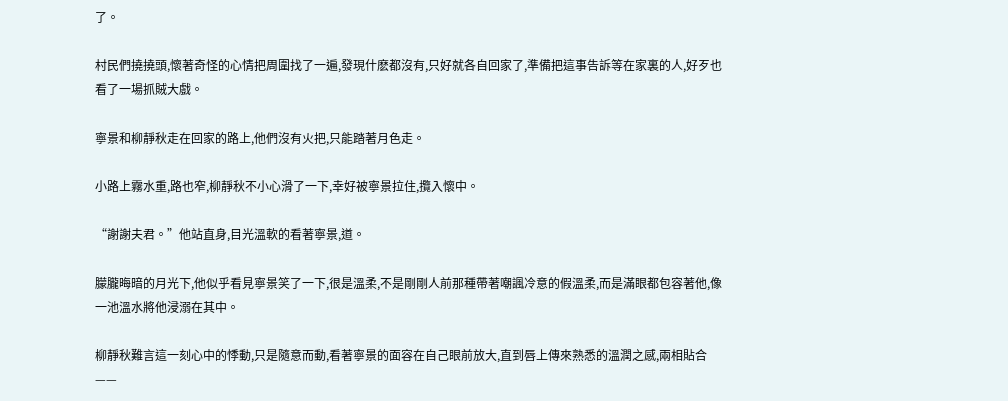了。

村民們撓撓頭,懷著奇怪的心情把周圍找了一遍,發現什麽都沒有,只好就各自回家了,準備把這事告訴等在家裏的人,好歹也看了一場抓賊大戲。

寧景和柳靜秋走在回家的路上,他們沒有火把,只能踏著月色走。

小路上霧水重,路也窄,柳靜秋不小心滑了一下,幸好被寧景拉住,攬入懷中。

“謝謝夫君。”他站直身,目光溫軟的看著寧景,道。

朦朧晦暗的月光下,他似乎看見寧景笑了一下,很是溫柔,不是剛剛人前那種帶著嘲諷冷意的假溫柔,而是滿眼都包容著他,像一池溫水將他浸溺在其中。

柳靜秋難言這一刻心中的悸動,只是隨意而動,看著寧景的面容在自己眼前放大,直到唇上傳來熟悉的溫潤之感,兩相貼合——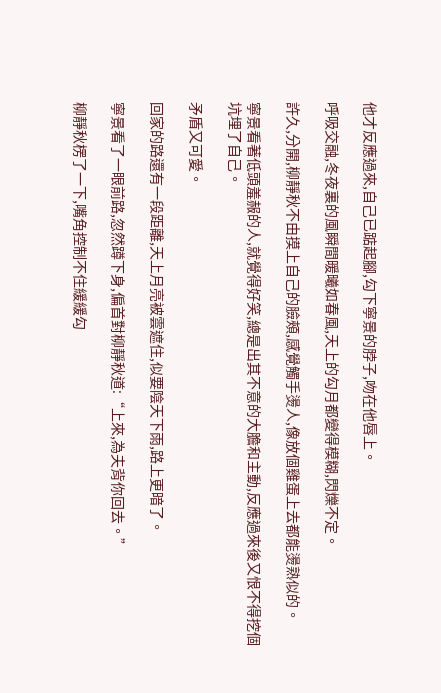他才反應過來,自己已踮起腳,勾下寧景的脖子,吻在他唇上。

呼吸交融,冬夜裏的風瞬間暖曦如春風,天上的勾月都變得模糊,閃爍不定。

許久,分開,柳靜秋不由摸上自己的臉頰,感覺觸手燙人,像放個雞蛋上去都能燙熟似的。

寧景看著低頭羞赧的人,就覺得好笑,總是出其不意的大膽和主動,反應過來後又恨不得挖個坑埋了自己。

矛盾又可愛。

回家的路還有一段距離,天上月亮被雲遮住,似要陰天下雨,路上更暗了。

寧景看了一眼前路,忽然蹲下身,偏首對柳靜秋道:“上來,為夫背你回去。”

柳靜秋楞了一下,嘴角控制不住緩緩勾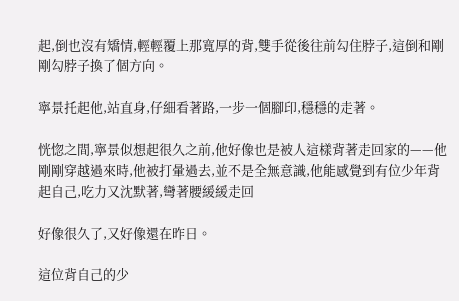起,倒也沒有矯情,輕輕覆上那寬厚的背,雙手從後往前勾住脖子,這倒和剛剛勾脖子換了個方向。

寧景托起他,站直身,仔細看著路,一步一個腳印,穩穩的走著。

恍惚之間,寧景似想起很久之前,他好像也是被人這樣背著走回家的——他剛剛穿越過來時,他被打暈過去,並不是全無意識,他能感覺到有位少年背起自己,吃力又沈默著,彎著腰緩緩走回

好像很久了,又好像還在昨日。

這位背自己的少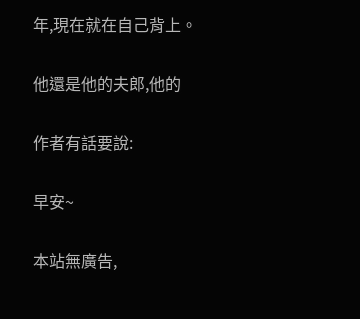年,現在就在自己背上。

他還是他的夫郎,他的

作者有話要說:

早安~

本站無廣告,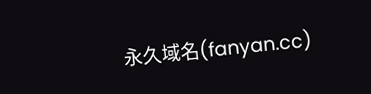永久域名(fanyan.cc)